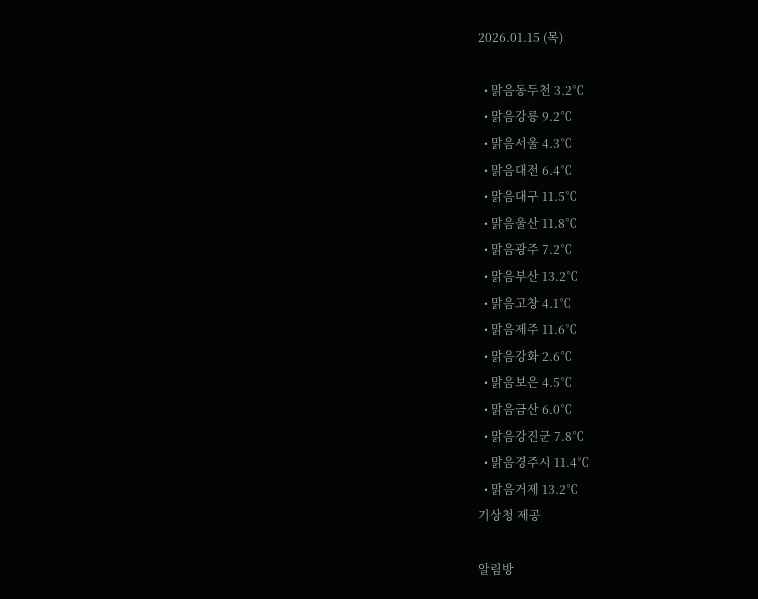2026.01.15 (목)

  • 맑음동두천 3.2℃
  • 맑음강릉 9.2℃
  • 맑음서울 4.3℃
  • 맑음대전 6.4℃
  • 맑음대구 11.5℃
  • 맑음울산 11.8℃
  • 맑음광주 7.2℃
  • 맑음부산 13.2℃
  • 맑음고창 4.1℃
  • 맑음제주 11.6℃
  • 맑음강화 2.6℃
  • 맑음보은 4.5℃
  • 맑음금산 6.0℃
  • 맑음강진군 7.8℃
  • 맑음경주시 11.4℃
  • 맑음거제 13.2℃
기상청 제공

알림방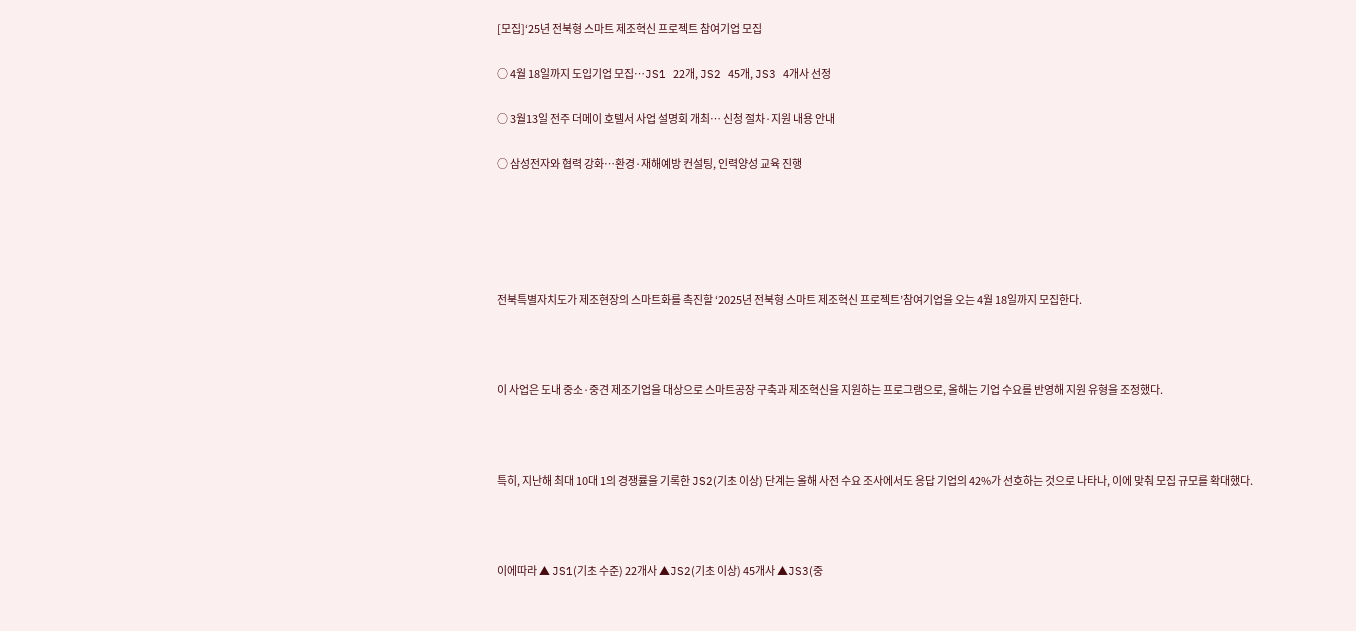[모집]‘25년 전북형 스마트 제조혁신 프로젝트 참여기업 모집

○ 4월 18일까지 도입기업 모집…JS1 22개, JS2 45개, JS3 4개사 선정

○ 3월13일 전주 더메이 호텔서 사업 설명회 개최… 신청 절차·지원 내용 안내

○ 삼성전자와 협력 강화…환경·재해예방 컨설팅, 인력양성 교육 진행





전북특별자치도가 제조현장의 스마트화를 촉진할 ‘2025년 전북형 스마트 제조혁신 프로젝트’참여기업을 오는 4월 18일까지 모집한다.



이 사업은 도내 중소·중견 제조기업을 대상으로 스마트공장 구축과 제조혁신을 지원하는 프로그램으로, 올해는 기업 수요를 반영해 지원 유형을 조정했다.



특히, 지난해 최대 10대 1의 경쟁률을 기록한 JS2(기초 이상) 단계는 올해 사전 수요 조사에서도 응답 기업의 42%가 선호하는 것으로 나타나, 이에 맞춰 모집 규모를 확대했다.



이에따라 ▲ JS1(기초 수준) 22개사 ▲JS2(기초 이상) 45개사 ▲JS3(중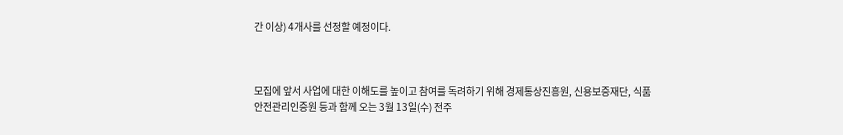간 이상) 4개사를 선정할 예정이다.



모집에 앞서 사업에 대한 이해도를 높이고 참여를 독려하기 위해 경제통상진흥원, 신용보증재단, 식품안전관리인증원 등과 함께 오는 3월 13일(수) 전주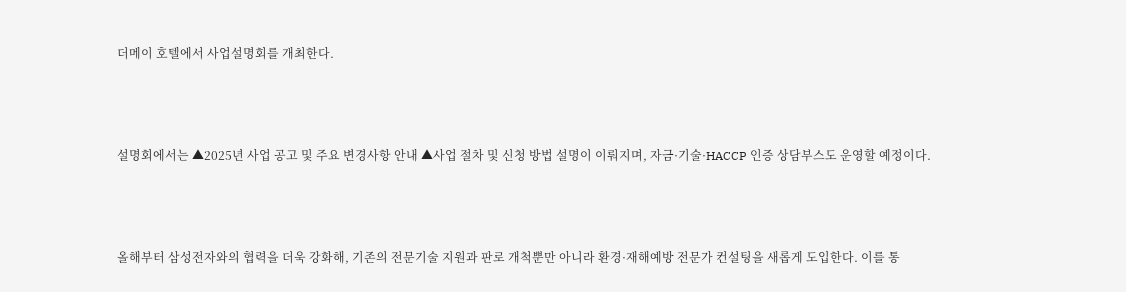더메이 호텔에서 사업설명회를 개최한다.



설명회에서는 ▲2025년 사업 공고 및 주요 변경사항 안내 ▲사업 절차 및 신청 방법 설명이 이뤄지며, 자금·기술·HACCP 인증 상담부스도 운영할 예정이다.



올해부터 삼성전자와의 협력을 더욱 강화해, 기존의 전문기술 지원과 판로 개척뿐만 아니라 환경·재해예방 전문가 컨설팅을 새롭게 도입한다. 이를 통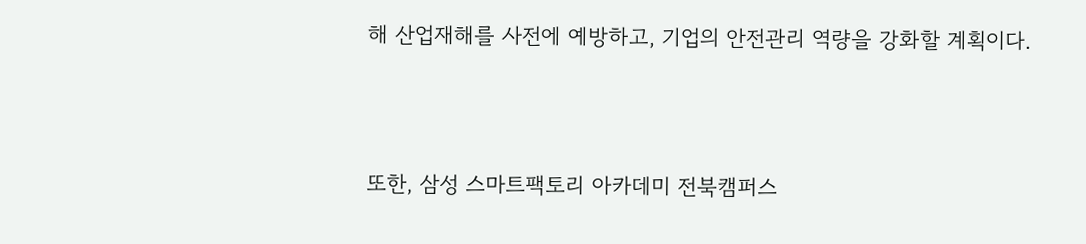해 산업재해를 사전에 예방하고, 기업의 안전관리 역량을 강화할 계획이다.



또한, 삼성 스마트팩토리 아카데미 전북캠퍼스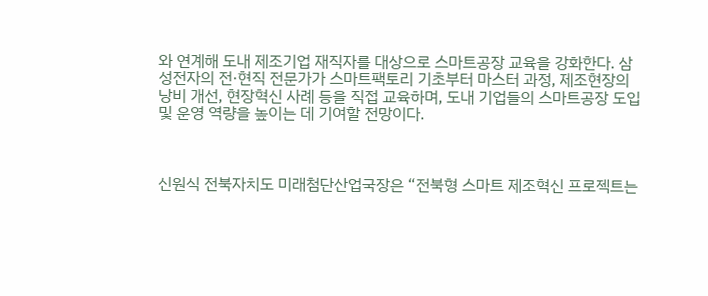와 연계해 도내 제조기업 재직자를 대상으로 스마트공장 교육을 강화한다. 삼성전자의 전·현직 전문가가 스마트팩토리 기초부터 마스터 과정, 제조현장의 낭비 개선, 현장혁신 사례 등을 직접 교육하며, 도내 기업들의 스마트공장 도입 및 운영 역량을 높이는 데 기여할 전망이다.



신원식 전북자치도 미래첨단산업국장은 “전북형 스마트 제조혁신 프로젝트는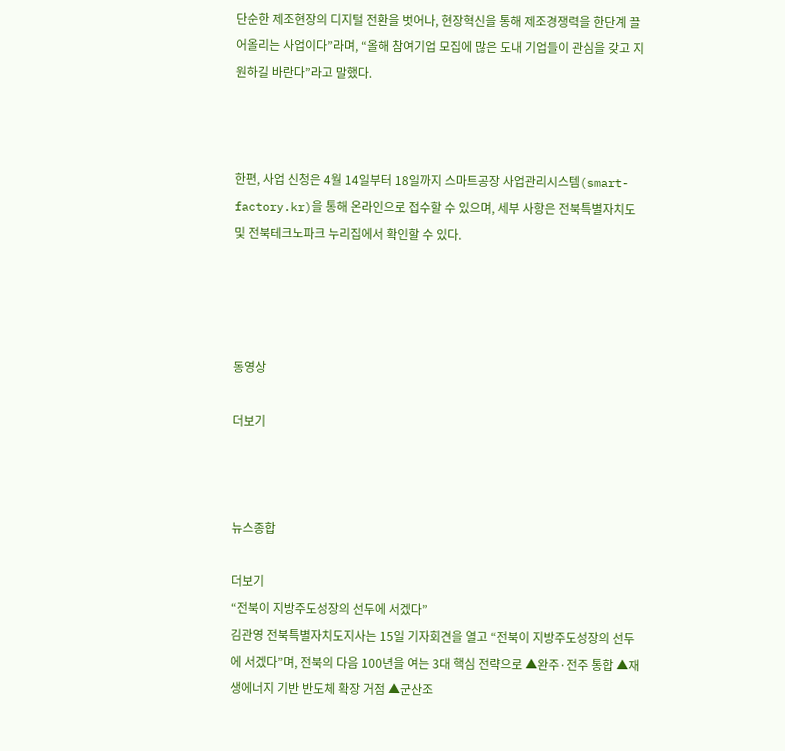단순한 제조현장의 디지털 전환을 벗어나, 현장혁신을 통해 제조경쟁력을 한단계 끌어올리는 사업이다”라며, “올해 참여기업 모집에 많은 도내 기업들이 관심을 갖고 지원하길 바란다”라고 말했다.



한편, 사업 신청은 4월 14일부터 18일까지 스마트공장 사업관리시스템(smart-factory.kr)을 통해 온라인으로 접수할 수 있으며, 세부 사항은 전북특별자치도 및 전북테크노파크 누리집에서 확인할 수 있다.




동영상

더보기



뉴스종합

더보기
“전북이 지방주도성장의 선두에 서겠다”
김관영 전북특별자치도지사는 15일 기자회견을 열고 “전북이 지방주도성장의 선두에 서겠다”며, 전북의 다음 100년을 여는 3대 핵심 전략으로 ▲완주·전주 통합 ▲재생에너지 기반 반도체 확장 거점 ▲군산조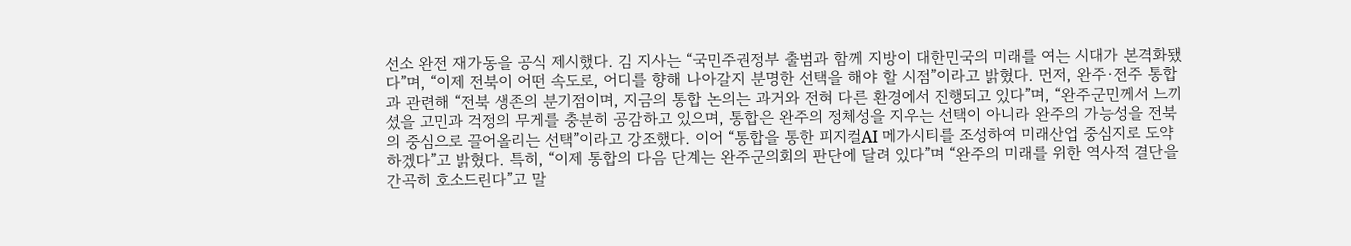선소 완전 재가동을 공식 제시했다. 김 지사는 “국민주권정부 출범과 함께 지방이 대한민국의 미래를 여는 시대가 본격화됐다”며, “이제 전북이 어떤 속도로, 어디를 향해 나아갈지 분명한 선택을 해야 할 시점”이라고 밝혔다. 먼저, 완주·전주 통합과 관련해 “전북 생존의 분기점이며, 지금의 통합 논의는 과거와 전혀 다른 환경에서 진행되고 있다”며, “완주군민께서 느끼셨을 고민과 걱정의 무게를 충분히 공감하고 있으며, 통합은 완주의 정체성을 지우는 선택이 아니라 완주의 가능성을 전북의 중심으로 끌어올리는 선택”이라고 강조했다. 이어 “통합을 통한 피지컬AI 메가시티를 조성하여 미래산업 중심지로 도약하겠다”고 밝혔다. 특히, “이제 통합의 다음 단계는 완주군의회의 판단에 달려 있다”며 “완주의 미래를 위한 역사적 결단을 간곡히 호소드린다”고 말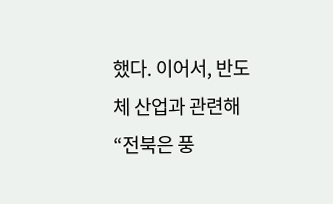했다. 이어서, 반도체 산업과 관련해 “전북은 풍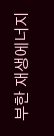부한 재생에너지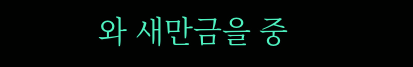와 새만금을 중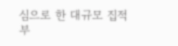심으로 한 대규모 집적부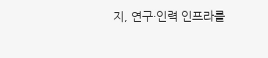지, 연구·인력 인프라를